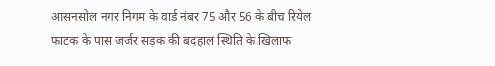आसनसोल नगर निगम के वार्ड नंबर 75 और 56 के बीच रियेल फाटक के पास जर्जर सड़क की बदहाल स्थिति के खिलाफ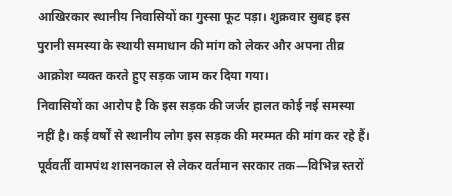आखिरकार स्थानीय निवासियों का गुस्सा फूट पड़ा। शुक्रवार सुबह इस पुरानी समस्या के स्थायी समाधान की मांग को लेकर और अपना तीव्र आक्रोश व्यक्त करते हुए सड़क जाम कर दिया गया।
निवासियों का आरोप है कि इस सड़क की जर्जर हालत कोई नई समस्या नहीं है। कई वर्षों से स्थानीय लोग इस सड़क की मरम्मत की मांग कर रहे हैं। पूर्ववर्ती वामपंथ शासनकाल से लेकर वर्तमान सरकार तक—विभिन्न स्तरों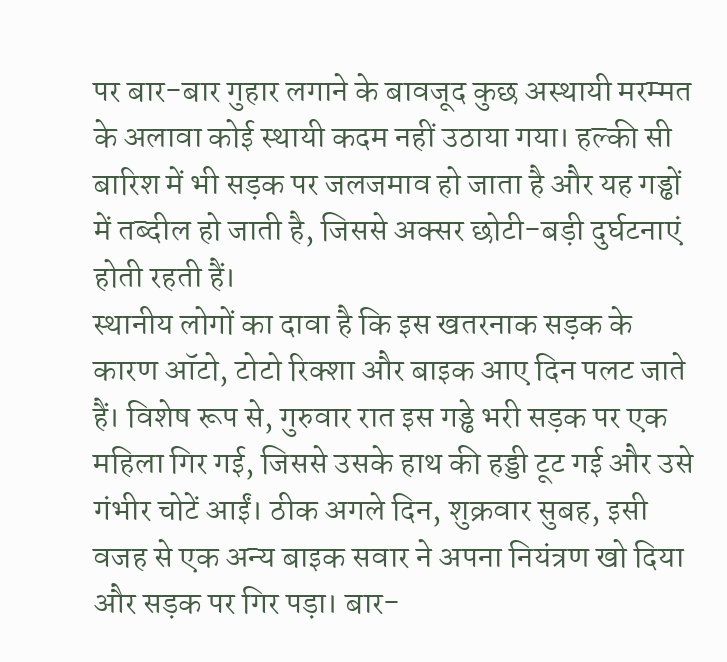पर बार-बार गुहार लगाने के बावजूद कुछ अस्थायी मरम्मत के अलावा कोई स्थायी कदम नहीं उठाया गया। हल्की सी बारिश में भी सड़क पर जलजमाव हो जाता है और यह गड्ढों में तब्दील हो जाती है, जिससे अक्सर छोटी-बड़ी दुर्घटनाएं होती रहती हैं।
स्थानीय लोगों का दावा है कि इस खतरनाक सड़क के कारण ऑटो, टोटो रिक्शा और बाइक आए दिन पलट जाते हैं। विशेष रूप से, गुरुवार रात इस गड्ढे भरी सड़क पर एक महिला गिर गई, जिससे उसके हाथ की हड्डी टूट गई और उसे गंभीर चोटें आईं। ठीक अगले दिन, शुक्रवार सुबह, इसी वजह से एक अन्य बाइक सवार ने अपना नियंत्रण खो दिया और सड़क पर गिर पड़ा। बार-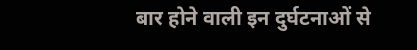बार होने वाली इन दुर्घटनाओं से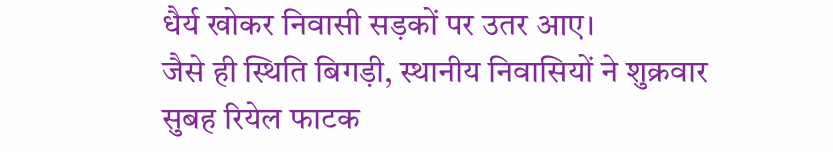धैर्य खोकर निवासी सड़कों पर उतर आए।
जैसे ही स्थिति बिगड़ी, स्थानीय निवासियों ने शुक्रवार सुबह रियेल फाटक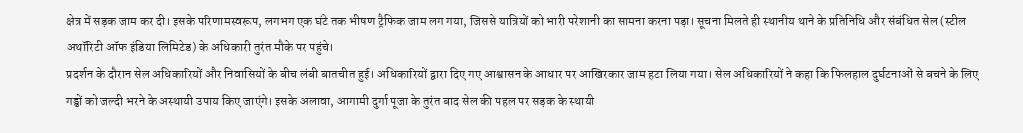क्षेत्र में सड़क जाम कर दी। इसके परिणामस्वरूप, लगभग एक घंटे तक भीषण ट्रैफिक जाम लग गया, जिससे यात्रियों को भारी परेशानी का सामना करना पड़ा। सूचना मिलते ही स्थानीय थाने के प्रतिनिधि और संबंधित सेल (स्टील अथॉरिटी ऑफ इंडिया लिमिटेड) के अधिकारी तुरंत मौके पर पहुंचे।
प्रदर्शन के दौरान सेल अधिकारियों और निवासियों के बीच लंबी बातचीत हुई। अधिकारियों द्वारा दिए गए आश्वासन के आधार पर आखिरकार जाम हटा लिया गया। सेल अधिकारियों ने कहा कि फिलहाल दुर्घटनाओं से बचने के लिए गड्ढों को जल्दी भरने के अस्थायी उपाय किए जाएंगे। इसके अलावा, आगामी दुर्गा पूजा के तुरंत बाद सेल की पहल पर सड़क के स्थायी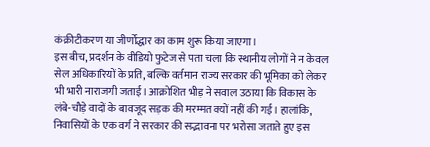कंक्रीटीकरण या जीर्णोद्धार का काम शुरू किया जाएगा।
इस बीच, प्रदर्शन के वीडियो फुटेज से पता चला कि स्थानीय लोगों ने न केवल सेल अधिकारियों के प्रति, बल्कि वर्तमान राज्य सरकार की भूमिका को लेकर भी भारी नाराजगी जताई। आक्रोशित भीड़ ने सवाल उठाया कि विकास के लंबे-चौड़े वादों के बावजूद सड़क की मरम्मत क्यों नहीं की गई। हालांकि, निवासियों के एक वर्ग ने सरकार की सद्भावना पर भरोसा जताते हुए इस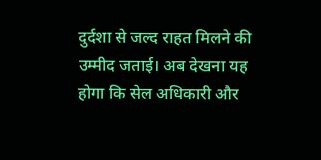दुर्दशा से जल्द राहत मिलने की उम्मीद जताई। अब देखना यह होगा कि सेल अधिकारी और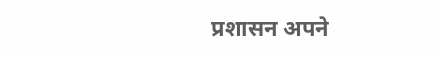प्रशासन अपने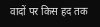वादों पर किस हद तक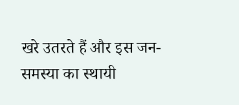खरे उतरते हैं और इस जन-समस्या का स्थायी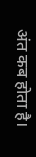अंत कब होता है।